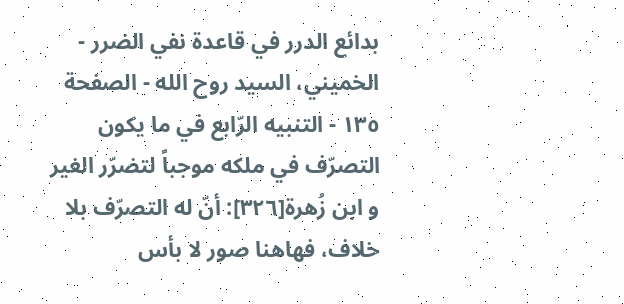بدائع الدرر في قاعدة نفي الضرر - الخميني، السيد روح الله - الصفحة ١٣٥ - التنبيه الرّابع في ما يكون التصرّف في ملكه موجباً لتضرّر الغير
و ابن زُهرة[٣٢٦]: أنّ له التصرّف بلا خلاف، فهاهنا صور لا بأس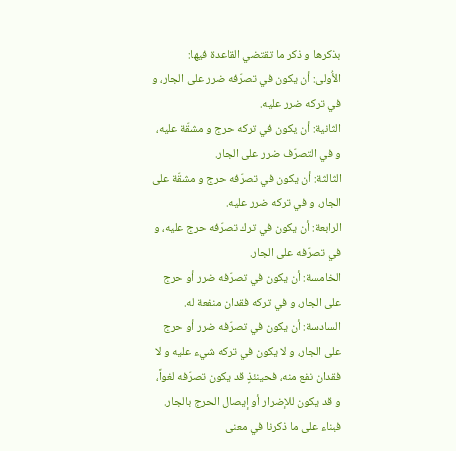بذكرها و ذكر ما تقتضي القاعدة فيها:
الأُولى: أن يكون في تصرّفه ضرر على الجار، و في تركه ضرر عليه.
الثانية: أن يكون في تركه حرج و مشقّة عليه، و في التصرّف ضرر على الجار.
الثالثة: أن يكون في تصرّفه حرج و مشقّة على الجار، و في تركه ضرر عليه.
الرابعة: أن يكون في ترك تصرّفه حرج عليه، و في تصرّفه على الجار.
الخامسة: أن يكون في تصرّفه ضرر أو حرج على الجار، و في تركه فقدان منفعة له.
السادسة: أن يكون في تصرّفه ضرر أو حرج على الجار، و لا يكون في تركه شيء عليه و لا فقدان نفع منه، فحينئذٍ قد يكون تصرّفه لغواً، و قد يكون للإضرار أو إيصال الحرج بالجار.
فبناء على ما ذكرنا في معنى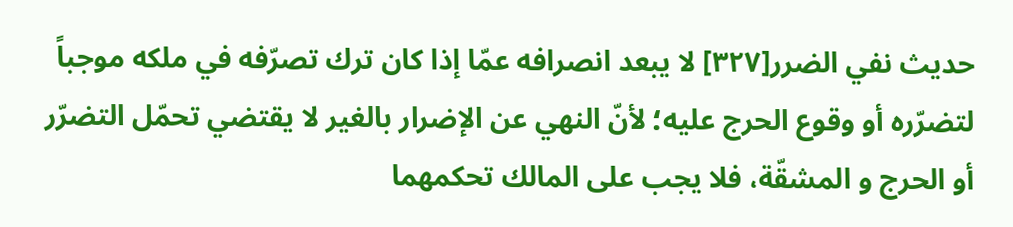حديث نفي الضرر[٣٢٧] لا يبعد انصرافه عمّا إذا كان ترك تصرّفه في ملكه موجباً لتضرّره أو وقوع الحرج عليه؛ لأنّ النهي عن الإضرار بالغير لا يقتضي تحمّل التضرّر أو الحرج و المشقّة، فلا يجب على المالك تحكمهما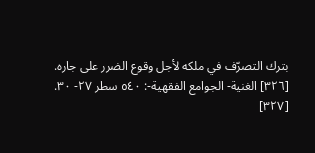بترك التصرّف في ملكه لأجل وقوع الضرر على جاره.
[٣٢٦] الغنية- الجوامع الفقهية-: ٥٤٠ سطر ٢٧- ٣٠.
[٣٢٧]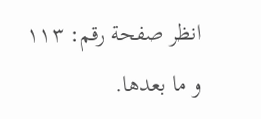انظر صفحة رقم: ١١٣ و ما بعدها.